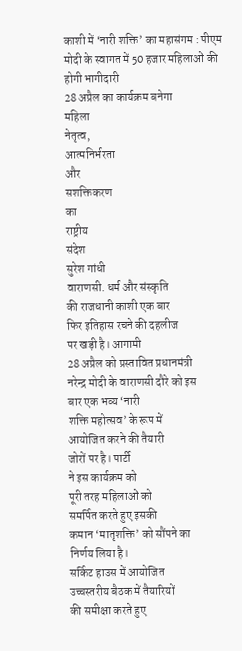काशी में ‘नारी शक्ति’ का महासंगम : पीएम मोदी के स्वागत में 50 हजार महिलाओं की होगी भागीदारी
28 अप्रैल का कार्यक्रम बनेगा
महिला
नेतृत्व,
आत्मनिर्भरता
और
सशक्तिकरण
का
राष्ट्रीय
संदेश
सुरेश गांधी
वाराणसी. धर्म और संस्कृति
की राजधानी काशी एक बार
फिर इतिहास रचने की दहलीज
पर खड़ी है। आगामी
28 अप्रैल को प्रस्तावित प्रधानमंत्री
नरेन्द्र मोदी के वाराणसी दौरे को इस
बार एक भव्य ‘नारी
शक्ति महोत्सव’ के रूप में
आयोजित करने की तैयारी
जोरों पर है। पार्टी
ने इस कार्यक्रम को
पूरी तरह महिलाओं को
समर्पित करते हुए इसकी
कमान ‘मातृशक्ति’ को सौंपने का
निर्णय लिया है।
सर्किट हाउस में आयोजित
उच्चस्तरीय बैठक में तैयारियों
की समीक्षा करते हुए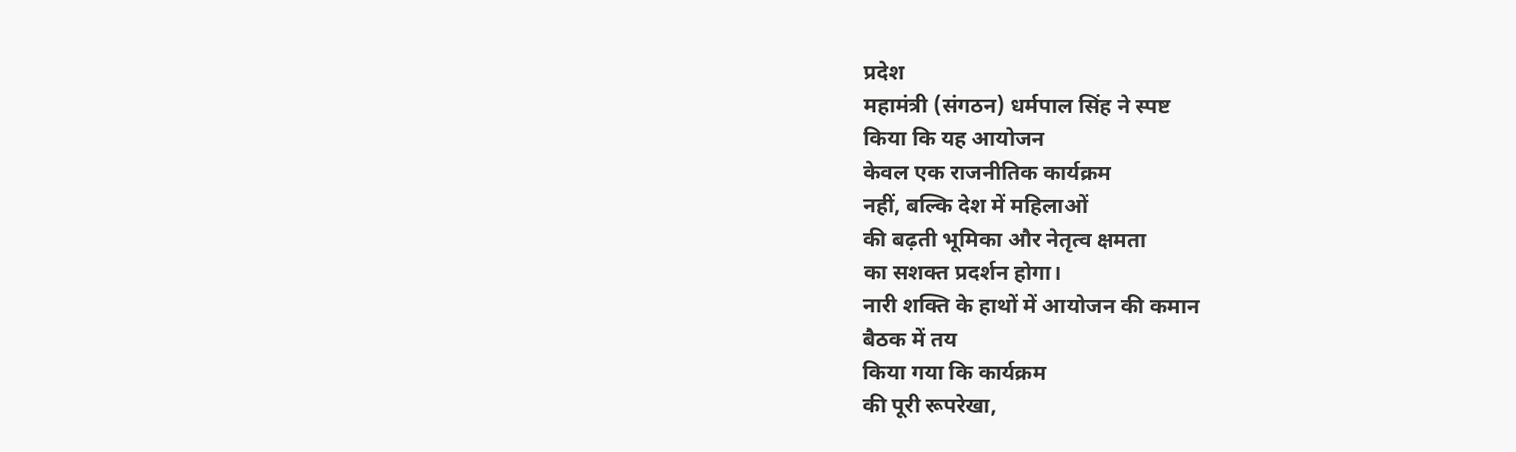प्रदेश
महामंत्री (संगठन) धर्मपाल सिंह ने स्पष्ट
किया कि यह आयोजन
केवल एक राजनीतिक कार्यक्रम
नहीं, बल्कि देश में महिलाओं
की बढ़ती भूमिका और नेतृत्व क्षमता
का सशक्त प्रदर्शन होगा।
नारी शक्ति के हाथों में आयोजन की कमान
बैठक में तय
किया गया कि कार्यक्रम
की पूरी रूपरेखा,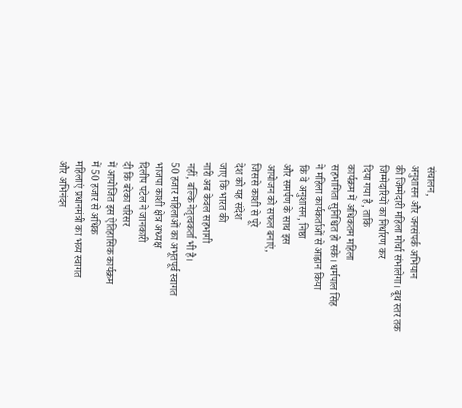संचालन,
अनुशासन और जनसंपर्क अभियान
की जिम्मेदारी महिला मोर्चा संभालेगा। बूथ स्तर तक
जिम्मेदारियों का निर्धारण कर
दिया गया है, ताकि
कार्यक्रम में अधिकतम महिला
सहभागिता सुनिश्चित हो सके। धर्मपाल सिंह
ने महिला कार्यकर्ताओं से आह्वान किया
कि वे अनुशासन, निष्ठा
और समर्पण के साथ इस
आयोजन को सफल बनाएं,
जिससे काशी से पूरे
देश को यह संदेश
जाए कि भारत की
नारी अब केवल सहभागी
नहीं, बल्कि नेतृत्वकर्ता भी है।
50 हजार महिलाओं का अभूतपूर्व स्वागत
भाजपा काशी क्षेत्र अध्यक्ष
दिलीप पटेल ने जानकारी
दी कि बरेका परिसर
में आयोजित इस ऐतिहासिक कार्यक्रम
में 50 हजार से अधिक
महिलाएं प्रधानमंत्री का भव्य स्वागत
और अभिनंदन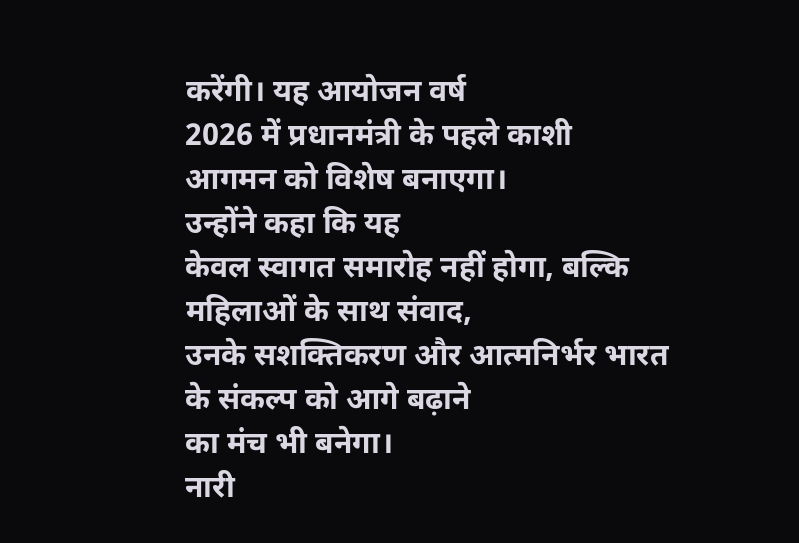करेंगी। यह आयोजन वर्ष
2026 में प्रधानमंत्री के पहले काशी
आगमन को विशेष बनाएगा।
उन्होंने कहा कि यह
केवल स्वागत समारोह नहीं होगा, बल्कि
महिलाओं के साथ संवाद,
उनके सशक्तिकरण और आत्मनिर्भर भारत
के संकल्प को आगे बढ़ाने
का मंच भी बनेगा।
नारी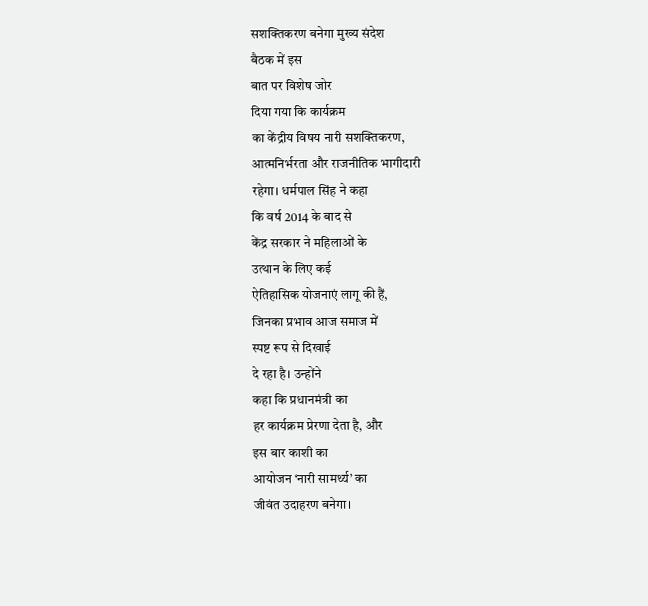सशक्तिकरण बनेगा मुख्य संदेश
बैठक में इस
बात पर विशेष जोर
दिया गया कि कार्यक्रम
का केंद्रीय विषय नारी सशक्तिकरण,
आत्मनिर्भरता और राजनीतिक भागीदारी
रहेगा। धर्मपाल सिंह ने कहा
कि वर्ष 2014 के बाद से
केंद्र सरकार ने महिलाओं के
उत्थान के लिए कई
ऐतिहासिक योजनाएं लागू की हैं,
जिनका प्रभाव आज समाज में
स्पष्ट रूप से दिखाई
दे रहा है। उन्होंने
कहा कि प्रधानमंत्री का
हर कार्यक्रम प्रेरणा देता है, और
इस बार काशी का
आयोजन ‘नारी सामर्थ्य’ का
जीवंत उदाहरण बनेगा।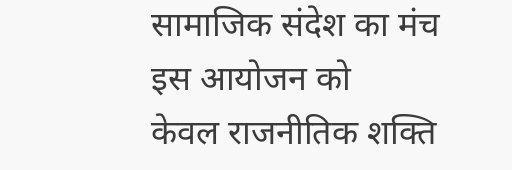सामाजिक संदेश का मंच
इस आयोजन को
केवल राजनीतिक शक्ति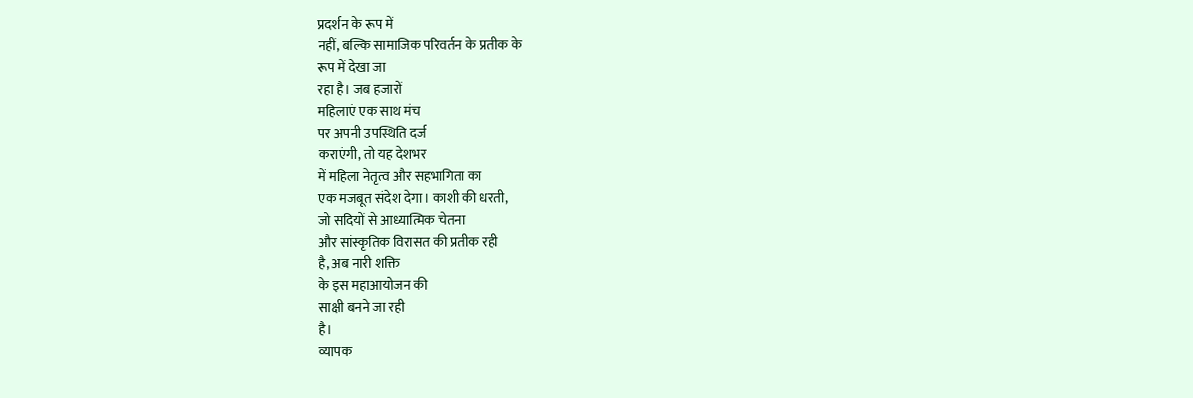प्रदर्शन के रूप में
नहीं, बल्कि सामाजिक परिवर्तन के प्रतीक के
रूप में देखा जा
रहा है। जब हजारों
महिलाएं एक साथ मंच
पर अपनी उपस्थिति दर्ज
कराएंगी, तो यह देशभर
में महिला नेतृत्व और सहभागिता का
एक मजबूत संदेश देगा। काशी की धरती,
जो सदियों से आध्यात्मिक चेतना
और सांस्कृतिक विरासत की प्रतीक रही
है, अब नारी शक्ति
के इस महाआयोजन की
साक्षी बनने जा रही
है।
व्यापक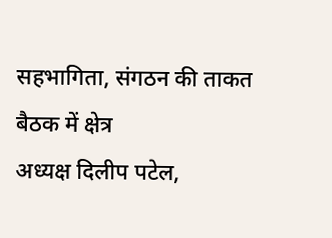सहभागिता, संगठन की ताकत
बैठक में क्षेत्र
अध्यक्ष दिलीप पटेल,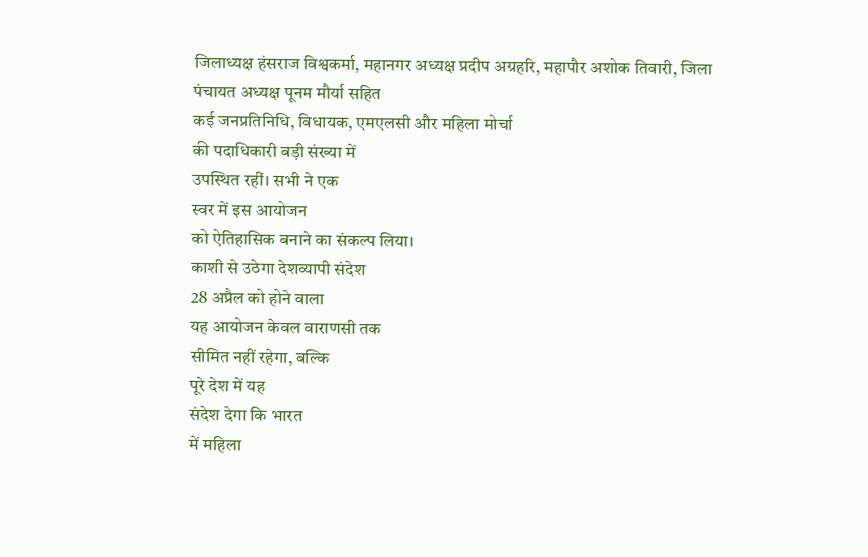जिलाध्यक्ष हंसराज विश्वकर्मा, महानगर अध्यक्ष प्रदीप अग्रहरि, महापौर अशोक तिवारी, जिला
पंचायत अध्यक्ष पूनम मौर्या सहित
कई जनप्रतिनिधि, विधायक, एमएलसी और महिला मोर्चा
की पदाधिकारी बड़ी संख्या में
उपस्थित रहीं। सभी ने एक
स्वर में इस आयोजन
को ऐतिहासिक बनाने का संकल्प लिया।
काशी से उठेगा देशव्यापी संदेश
28 अप्रैल को होने वाला
यह आयोजन केवल वाराणसी तक
सीमित नहीं रहेगा, बल्कि
पूरे देश में यह
संदेश देगा कि भारत
में महिला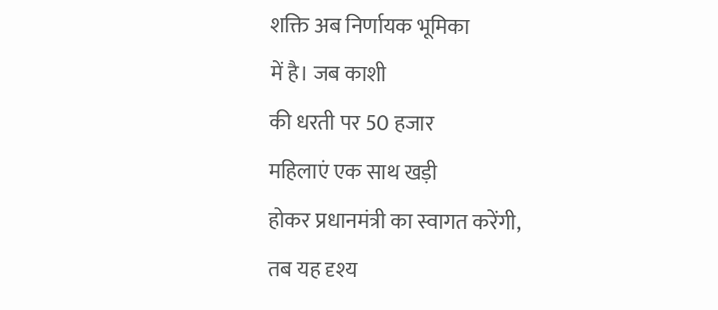शक्ति अब निर्णायक भूमिका
में है। जब काशी
की धरती पर 50 हजार
महिलाएं एक साथ खड़ी
होकर प्रधानमंत्री का स्वागत करेंगी,
तब यह दृश्य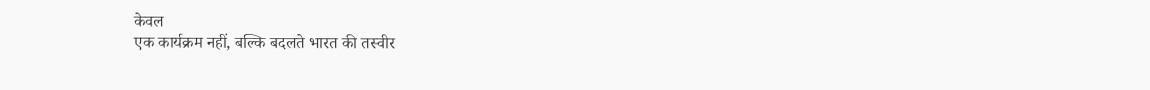केवल
एक कार्यक्रम नहीं, बल्कि बदलते भारत की तस्वीर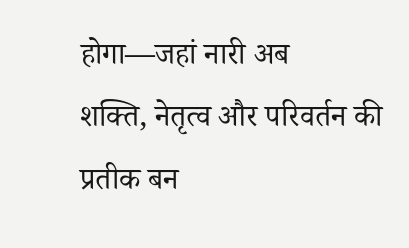होगा—जहां नारी अब
शक्ति, नेतृत्व और परिवर्तन की
प्रतीक बन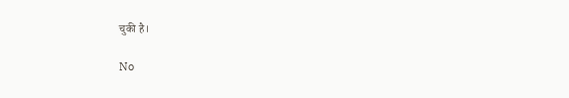चुकी है।

No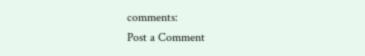comments:
Post a Comment